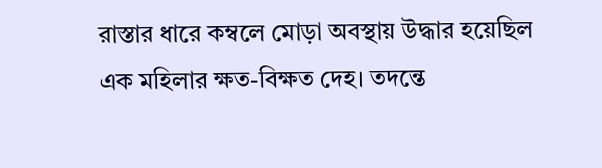রাস্তার ধারে কম্বলে মোড়া অবস্থায় উদ্ধার হয়েছিল এক মহিলার ক্ষত-বিক্ষত দেহ। তদন্তে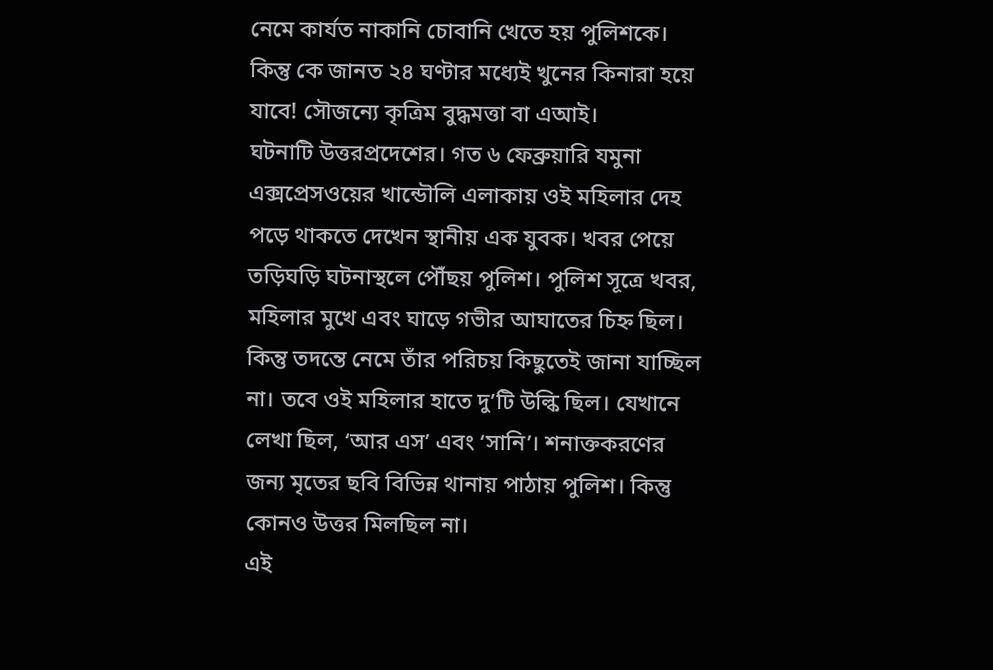নেমে কার্যত নাকানি চোবানি খেতে হয় পুলিশকে। কিন্তু কে জানত ২৪ ঘণ্টার মধ্যেই খুনের কিনারা হয়ে যাবে! সৌজন্যে কৃত্রিম বুদ্ধমত্তা বা এআই।
ঘটনাটি উত্তরপ্রদেশের। গত ৬ ফেব্রুয়ারি যমুনা এক্সপ্রেসওয়ের খান্ডৌলি এলাকায় ওই মহিলার দেহ পড়ে থাকতে দেখেন স্থানীয় এক যুবক। খবর পেয়ে তড়িঘড়ি ঘটনাস্থলে পৌঁছয় পুলিশ। পুলিশ সূত্রে খবর, মহিলার মুখে এবং ঘাড়ে গভীর আঘাতের চিহ্ন ছিল। কিন্তু তদন্তে নেমে তাঁর পরিচয় কিছুতেই জানা যাচ্ছিল না। তবে ওই মহিলার হাতে দু’টি উল্কি ছিল। যেখানে লেখা ছিল, ‘আর এস’ এবং ‘সানি’। শনাক্তকরণের জন্য মৃতের ছবি বিভিন্ন থানায় পাঠায় পুলিশ। কিন্তু কোনও উত্তর মিলছিল না।
এই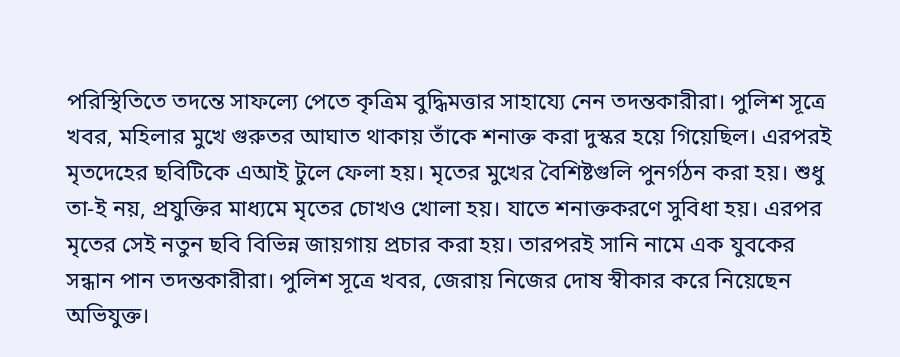পরিস্থিতিতে তদন্তে সাফল্যে পেতে কৃত্রিম বুদ্ধিমত্তার সাহায্যে নেন তদন্তকারীরা। পুলিশ সূত্রে খবর, মহিলার মুখে গুরুতর আঘাত থাকায় তাঁকে শনাক্ত করা দুস্কর হয়ে গিয়েছিল। এরপরই মৃতদেহের ছবিটিকে এআই টুলে ফেলা হয়। মৃতের মুখের বৈশিষ্টগুলি পুনর্গঠন করা হয়। শুধু তা-ই নয়, প্রযুক্তির মাধ্যমে মৃতের চোখও খোলা হয়। যাতে শনাক্তকরণে সুবিধা হয়। এরপর মৃতের সেই নতুন ছবি বিভিন্ন জায়গায় প্রচার করা হয়। তারপরই সানি নামে এক যুবকের সন্ধান পান তদন্তকারীরা। পুলিশ সূত্রে খবর, জেরায় নিজের দোষ স্বীকার করে নিয়েছেন অভিযুক্ত।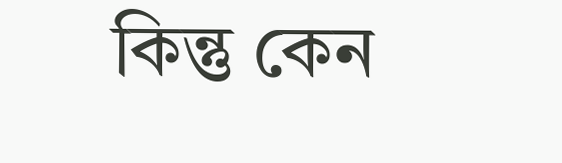কিন্তু কেন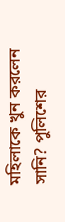মহিলাকে খুন করলেন সানি? পুলিশের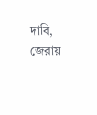দাবি, জেরায়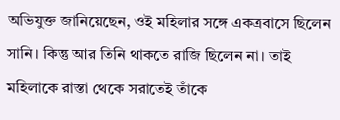অভিযুক্ত জানিয়েছেন, ওই মহিলার সঙ্গে একত্রবাসে ছিলেন সানি। কিন্তু আর তিনি থাকতে রাজি ছিলেন না। তাই মহিলাকে রাস্তা থেকে সরাতেই তাঁকে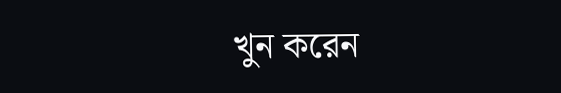খুন করেন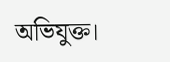অভিযুক্ত।